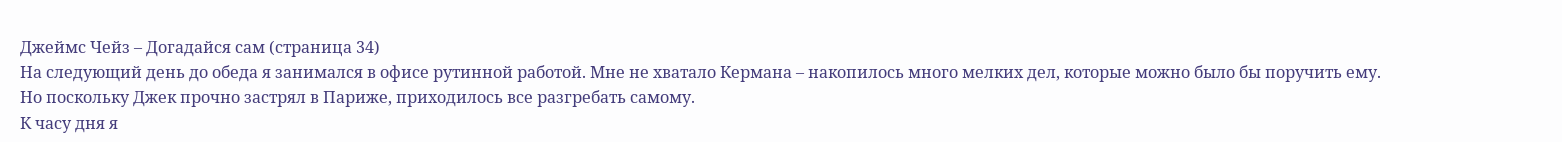Джеймс Чейз – Догадайся сам (страница 34)
На следующий день до обеда я занимался в офисе рутинной работой. Мне не хватало Кермана – накопилось много мелких дел, которые можно было бы поручить ему. Но поскольку Джек прочно застрял в Париже, приходилось все разгребать самому.
К часу дня я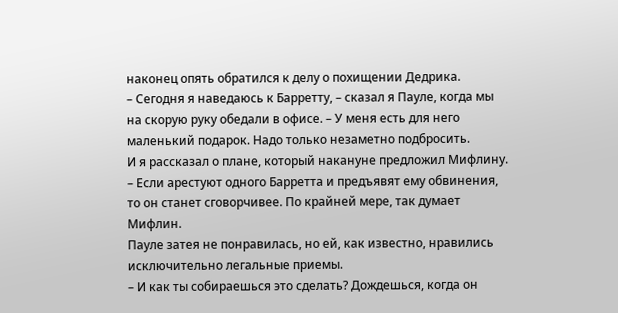наконец опять обратился к делу о похищении Дедрика.
– Сегодня я наведаюсь к Барретту, – сказал я Пауле, когда мы на скорую руку обедали в офисе. – У меня есть для него маленький подарок. Надо только незаметно подбросить.
И я рассказал о плане, который накануне предложил Мифлину.
– Если арестуют одного Барретта и предъявят ему обвинения, то он станет сговорчивее. По крайней мере, так думает Мифлин.
Пауле затея не понравилась, но ей, как известно, нравились исключительно легальные приемы.
– И как ты собираешься это сделать? Дождешься, когда он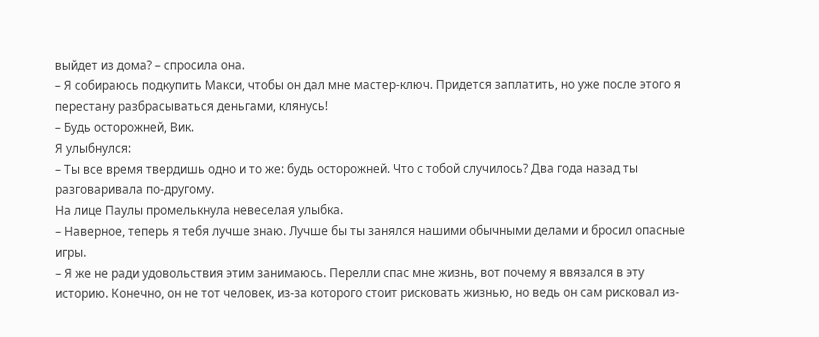выйдет из дома? – спросила она.
– Я собираюсь подкупить Макси, чтобы он дал мне мастер-ключ. Придется заплатить, но уже после этого я перестану разбрасываться деньгами, клянусь!
– Будь осторожней, Вик.
Я улыбнулся:
– Ты все время твердишь одно и то же: будь осторожней. Что с тобой случилось? Два года назад ты разговаривала по-другому.
На лице Паулы промелькнула невеселая улыбка.
– Наверное, теперь я тебя лучше знаю. Лучше бы ты занялся нашими обычными делами и бросил опасные игры.
– Я же не ради удовольствия этим занимаюсь. Перелли спас мне жизнь, вот почему я ввязался в эту историю. Конечно, он не тот человек, из-за которого стоит рисковать жизнью, но ведь он сам рисковал из-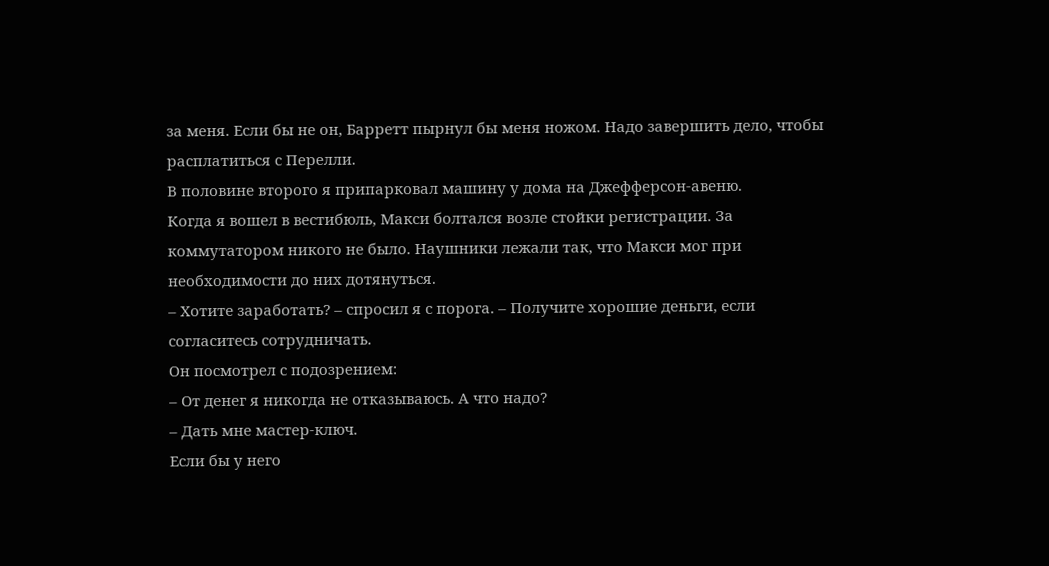за меня. Если бы не он, Барретт пырнул бы меня ножом. Надо завершить дело, чтобы расплатиться с Перелли.
В половине второго я припарковал машину у дома на Джефферсон-авеню.
Когда я вошел в вестибюль, Макси болтался возле стойки регистрации. За коммутатором никого не было. Наушники лежали так, что Макси мог при необходимости до них дотянуться.
– Хотите заработать? – спросил я с порога. – Получите хорошие деньги, если согласитесь сотрудничать.
Он посмотрел с подозрением:
– От денег я никогда не отказываюсь. А что надо?
– Дать мне мастер-ключ.
Если бы у него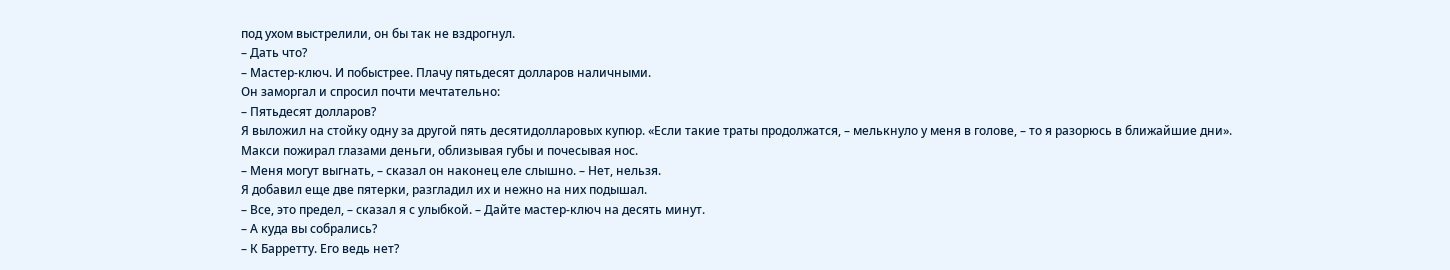под ухом выстрелили, он бы так не вздрогнул.
– Дать что?
– Мастер-ключ. И побыстрее. Плачу пятьдесят долларов наличными.
Он заморгал и спросил почти мечтательно:
– Пятьдесят долларов?
Я выложил на стойку одну за другой пять десятидолларовых купюр. «Если такие траты продолжатся, – мелькнуло у меня в голове, – то я разорюсь в ближайшие дни».
Макси пожирал глазами деньги, облизывая губы и почесывая нос.
– Меня могут выгнать, – сказал он наконец еле слышно. – Нет, нельзя.
Я добавил еще две пятерки, разгладил их и нежно на них подышал.
– Все, это предел, – сказал я с улыбкой. – Дайте мастер-ключ на десять минут.
– А куда вы собрались?
– К Барретту. Его ведь нет?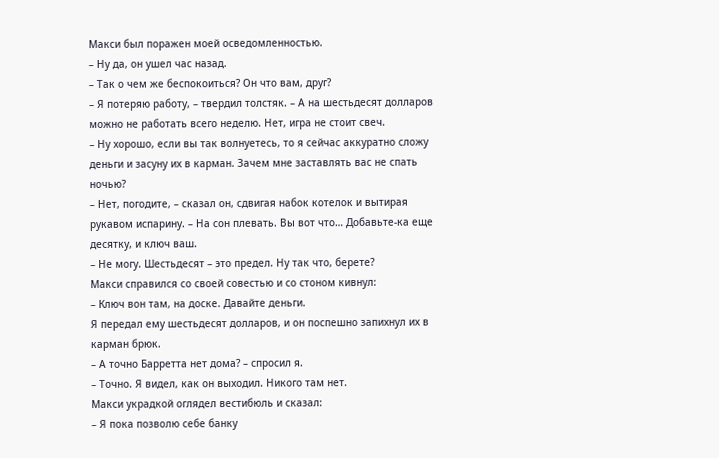Макси был поражен моей осведомленностью.
– Ну да, он ушел час назад.
– Так о чем же беспокоиться? Он что вам, друг?
– Я потеряю работу, – твердил толстяк. – А на шестьдесят долларов можно не работать всего неделю. Нет, игра не стоит свеч.
– Ну хорошо, если вы так волнуетесь, то я сейчас аккуратно сложу деньги и засуну их в карман. Зачем мне заставлять вас не спать ночью?
– Нет, погодите, – сказал он, сдвигая набок котелок и вытирая рукавом испарину. – На сон плевать. Вы вот что… Добавьте-ка еще десятку, и ключ ваш.
– Не могу. Шестьдесят – это предел. Ну так что, берете?
Макси справился со своей совестью и со стоном кивнул:
– Ключ вон там, на доске. Давайте деньги.
Я передал ему шестьдесят долларов, и он поспешно запихнул их в карман брюк.
– А точно Барретта нет дома? – спросил я.
– Точно. Я видел, как он выходил. Никого там нет.
Макси украдкой оглядел вестибюль и сказал:
– Я пока позволю себе банку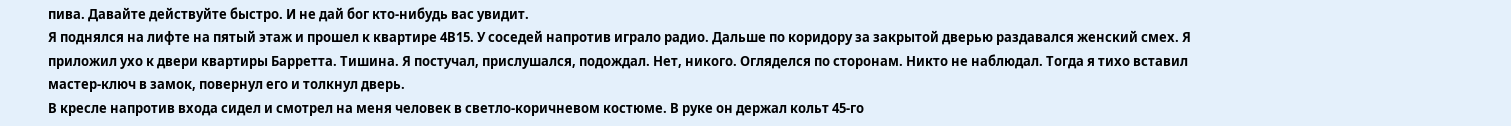пива. Давайте действуйте быстро. И не дай бог кто-нибудь вас увидит.
Я поднялся на лифте на пятый этаж и прошел к квартире 4B15. У соседей напротив играло радио. Дальше по коридору за закрытой дверью раздавался женский смех. Я приложил ухо к двери квартиры Барретта. Тишина. Я постучал, прислушался, подождал. Нет, никого. Огляделся по сторонам. Никто не наблюдал. Тогда я тихо вставил мастер-ключ в замок, повернул его и толкнул дверь.
В кресле напротив входа сидел и смотрел на меня человек в светло-коричневом костюме. В руке он держал кольт 45-го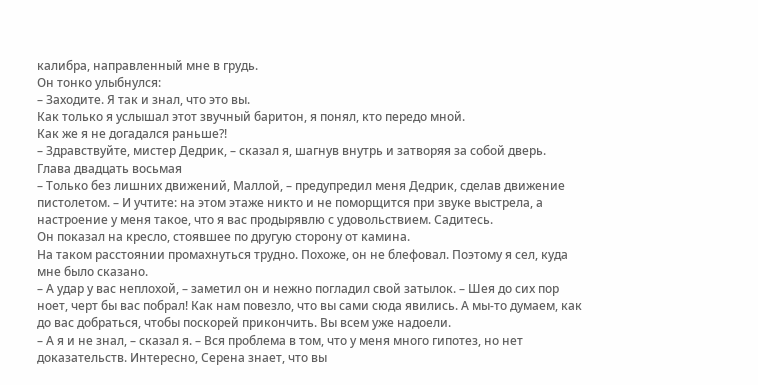калибра, направленный мне в грудь.
Он тонко улыбнулся:
– Заходите. Я так и знал, что это вы.
Как только я услышал этот звучный баритон, я понял, кто передо мной.
Как же я не догадался раньше?!
– Здравствуйте, мистер Дедрик, – сказал я, шагнув внутрь и затворяя за собой дверь.
Глава двадцать восьмая
– Только без лишних движений, Маллой, – предупредил меня Дедрик, сделав движение пистолетом. – И учтите: на этом этаже никто и не поморщится при звуке выстрела, а настроение у меня такое, что я вас продырявлю с удовольствием. Садитесь.
Он показал на кресло, стоявшее по другую сторону от камина.
На таком расстоянии промахнуться трудно. Похоже, он не блефовал. Поэтому я сел, куда мне было сказано.
– А удар у вас неплохой, – заметил он и нежно погладил свой затылок. – Шея до сих пор ноет, черт бы вас побрал! Как нам повезло, что вы сами сюда явились. А мы-то думаем, как до вас добраться, чтобы поскорей прикончить. Вы всем уже надоели.
– А я и не знал, – сказал я. – Вся проблема в том, что у меня много гипотез, но нет доказательств. Интересно, Серена знает, что вы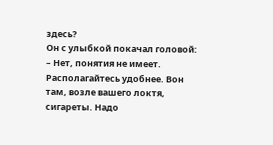здесь?
Он с улыбкой покачал головой:
– Нет, понятия не имеет. Располагайтесь удобнее. Вон там, возле вашего локтя, сигареты. Надо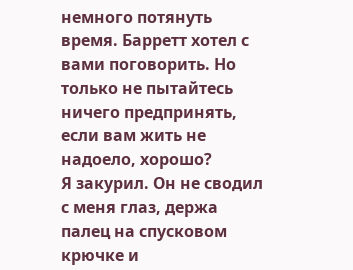немного потянуть время. Барретт хотел с вами поговорить. Но только не пытайтесь ничего предпринять, если вам жить не надоело, хорошо?
Я закурил. Он не сводил с меня глаз, держа палец на спусковом крючке и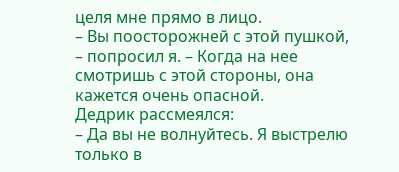целя мне прямо в лицо.
– Вы поосторожней с этой пушкой, – попросил я. – Когда на нее смотришь с этой стороны, она кажется очень опасной.
Дедрик рассмеялся:
– Да вы не волнуйтесь. Я выстрелю только в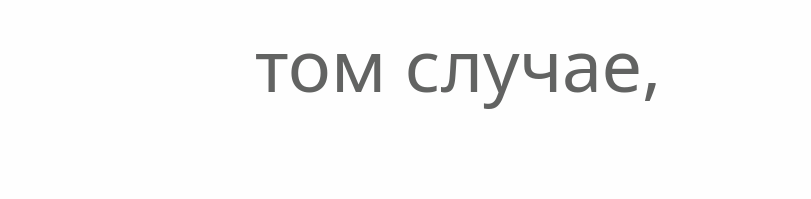том случае,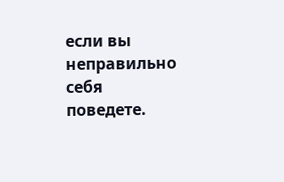если вы неправильно себя поведете.